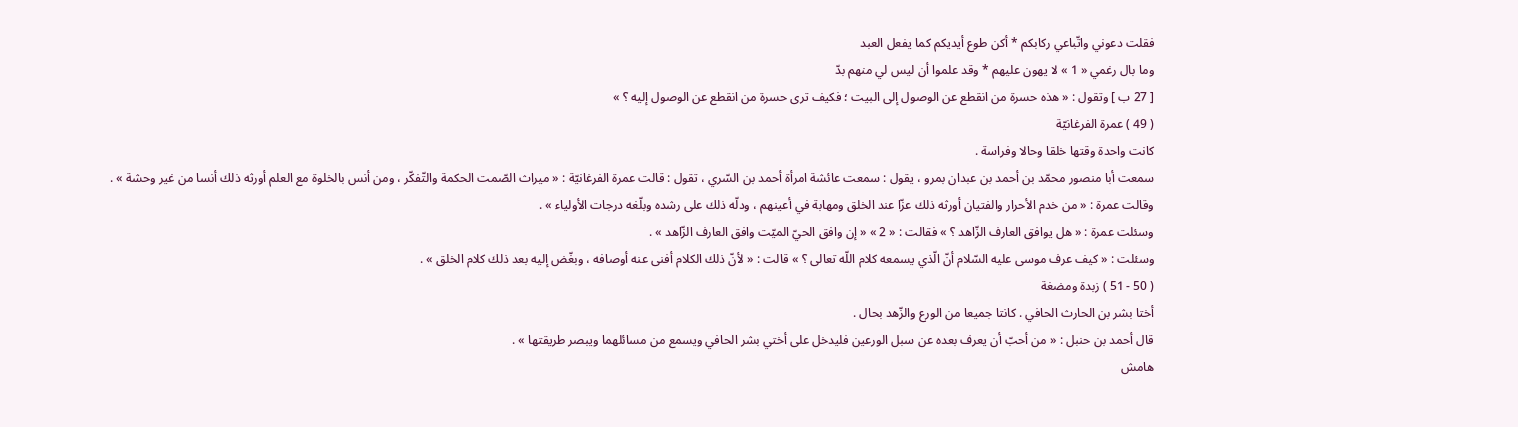فقلت دعوني واتّباعي ركابكم * أكن طوع أيديكم كما يفعل العبد
وما بال رغمي « 1 » لا يهون عليهم * وقد علموا أن ليس لي منهم بدّ
[ 27 ب ] وتقول : « هذه حسرة من انقطع عن الوصول إلى البيت ؛ فكيف ترى حسرة من انقطع عن الوصول إليه ؟ »
( 49 ) عمرة الفرغانيّة
كانت واحدة وقتها خلقا وحالا وفراسة .
سمعت أبا منصور محمّد بن أحمد بن عبدان بمرو ، يقول : سمعت عائشة امرأة أحمد بن السّري ، تقول : قالت عمرة الفرغانيّة : « ميراث الصّمت الحكمة والتّفكّر ، ومن أنس بالخلوة مع العلم أورثه ذلك أنسا من غير وحشة » .
وقالت عمرة : « من خدم الأحرار والفتيان أورثه ذلك عزّا عند الخلق ومهابة في أعينهم ، ودلّه ذلك على رشده وبلّغه درجات الأولياء » .
وسئلت عمرة : « هل يوافق العارف الزّاهد ؟ » فقالت : « 2 » « إن وافق الحيّ الميّت وافق العارف الزّاهد » .
وسئلت : « كيف عرف موسى عليه السّلام أنّ الّذي يسمعه كلام اللّه تعالى ؟ » قالت : « لأنّ ذلك الكلام أفنى عنه أوصافه ، وبغّض إليه بعد ذلك كلام الخلق » .
( 50 - 51 ) زبدة ومضغة
أختا بشر بن الحارث الحافي . كانتا جميعا من الورع والزّهد بحال .
قال أحمد بن حنبل : « من أحبّ أن يعرف بعده عن سبل الورعين فليدخل على أختي بشر الحافي ويسمع من مسائلهما ويبصر طريقتها » .
هامش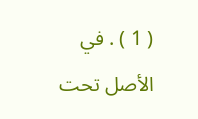( 1 ) . في الأصل تحت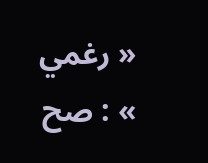« رغمي » : صح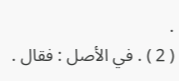.
( 2 ) . في الأصل : فقال .